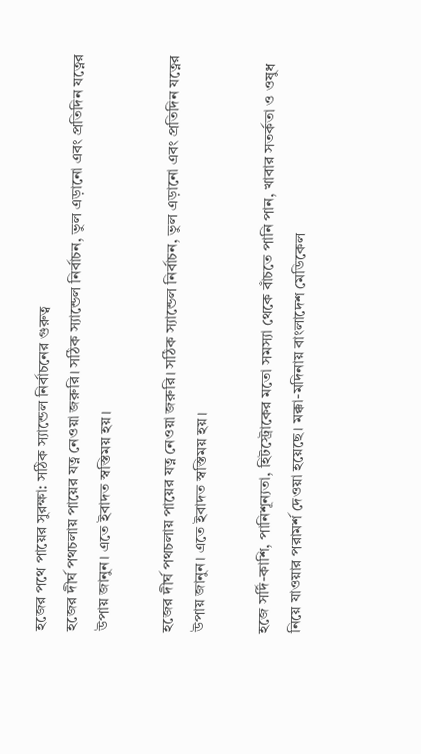হজের পথে পায়ের সুরক্ষা: সঠিক স্যান্ডেল নির্বাচনের গুরুত্ব
হজের দীর্ঘ পথচলায় পায়ের যত্ন নেওয়া জরুরি। সঠিক স্যান্ডেল নির্বাচন, ভুল এড়ানো এবং প্রতিদিন যত্নের উপায় জানুন। এতে ইবাদত স্বস্তিময় হয়।

হজের দীর্ঘ পথচলায় পায়ের যত্ন নেওয়া জরুরি। সঠিক স্যান্ডেল নির্বাচন, ভুল এড়ানো এবং প্রতিদিন যত্নের উপায় জানুন। এতে ইবাদত স্বস্তিময় হয়।

হজে সর্দি-কাশি, পানিশূন্যতা, হিটস্ট্রোকের মতো সমস্যা থেকে বাঁচতে পানি পান, খাবার সতর্কতা ও ওষুধ নিয়ে যাওয়ার পরামর্শ দেওয়া হয়েছে। মক্কা-মদিনায় বাংলাদেশ মেডিকেল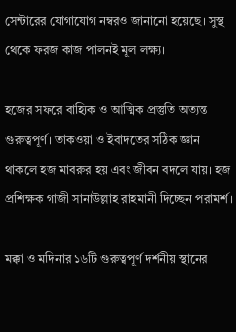সেন্টারের যোগাযোগ নম্বরও জানানো হয়েছে। সুস্থ থেকে ফরজ কাজ পালনই মূল লক্ষ্য।

হজের সফরে বাহ্যিক ও আত্মিক প্রস্তুতি অত্যন্ত গুরুত্বপূর্ণ। তাকওয়া ও ইবাদতের সঠিক জ্ঞান থাকলে হজ মাবরুর হয় এবং জীবন বদলে যায়। হজ প্রশিক্ষক গাজী সানাউল্লাহ রাহমানী দিচ্ছেন পরামর্শ।

মক্কা ও মদিনার ১৬টি গুরুত্বপূর্ণ দর্শনীয় স্থানের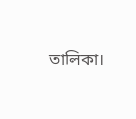তালিকা।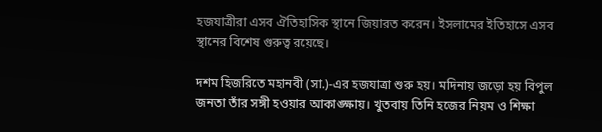হজযাত্রীরা এসব ঐতিহাসিক স্থানে জিয়ারত করেন। ইসলামের ইতিহাসে এসব স্থানের বিশেষ গুরুত্ব রয়েছে।

দশম হিজরিতে মহানবী (সা.)-এর হজযাত্রা শুরু হয়। মদিনায় জড়ো হয় বিপুল জনতা তাঁর সঙ্গী হওয়ার আকাঙ্ক্ষায়। খুতবায় তিনি হজের নিয়ম ও শিক্ষা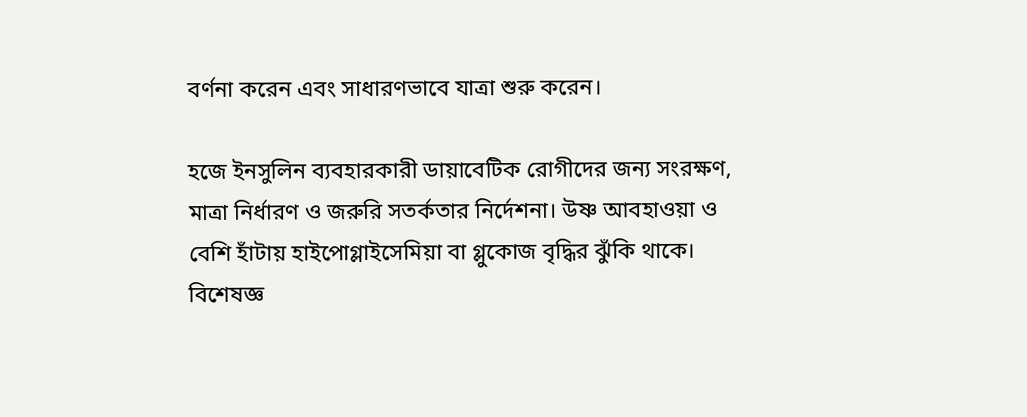বর্ণনা করেন এবং সাধারণভাবে যাত্রা শুরু করেন।

হজে ইনসুলিন ব্যবহারকারী ডায়াবেটিক রোগীদের জন্য সংরক্ষণ, মাত্রা নির্ধারণ ও জরুরি সতর্কতার নির্দেশনা। উষ্ণ আবহাওয়া ও বেশি হাঁটায় হাইপোগ্লাইসেমিয়া বা গ্লুকোজ বৃদ্ধির ঝুঁকি থাকে। বিশেষজ্ঞ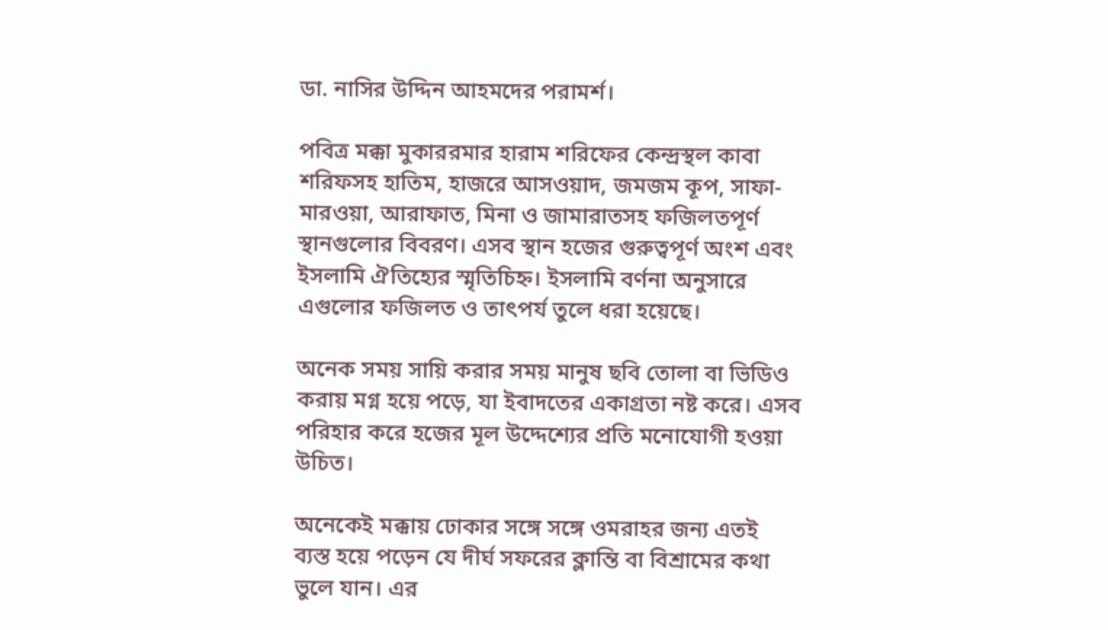ডা. নাসির উদ্দিন আহমদের পরামর্শ।

পবিত্র মক্কা মুকাররমার হারাম শরিফের কেন্দ্রস্থল কাবা শরিফসহ হাতিম, হাজরে আসওয়াদ, জমজম কূপ, সাফা-মারওয়া, আরাফাত, মিনা ও জামারাতসহ ফজিলতপূর্ণ স্থানগুলোর বিবরণ। এসব স্থান হজের গুরুত্বপূর্ণ অংশ এবং ইসলামি ঐতিহ্যের স্মৃতিচিহ্ন। ইসলামি বর্ণনা অনুসারে এগুলোর ফজিলত ও তাৎপর্য তুলে ধরা হয়েছে।

অনেক সময় সায়ি করার সময় মানুষ ছবি তোলা বা ভিডিও করায় মগ্ন হয়ে পড়ে, যা ইবাদতের একাগ্রতা নষ্ট করে। এসব পরিহার করে হজের মূল উদ্দেশ্যের প্রতি মনোযোগী হওয়া উচিত।

অনেকেই মক্কায় ঢোকার সঙ্গে সঙ্গে ওমরাহর জন্য এতই ব্যস্ত হয়ে পড়েন যে দীর্ঘ সফরের ক্লান্তি বা বিশ্রামের কথা ভুলে যান। এর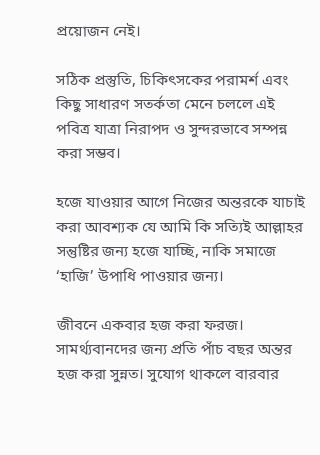প্রয়োজন নেই।

সঠিক প্রস্তুতি, চিকিৎসকের পরামর্শ এবং কিছু সাধারণ সতর্কতা মেনে চললে এই পবিত্র যাত্রা নিরাপদ ও সুন্দরভাবে সম্পন্ন করা সম্ভব।

হজে যাওয়ার আগে নিজের অন্তরকে যাচাই করা আবশ্যক যে আমি কি সত্যিই আল্লাহর সন্তুষ্টির জন্য হজে যাচ্ছি, নাকি সমাজে ‘হাজি’ উপাধি পাওয়ার জন্য।

জীবনে একবার হজ করা ফরজ। সামর্থ্যবানদের জন্য প্রতি পাঁচ বছর অন্তর হজ করা সুন্নত। সুযোগ থাকলে বারবার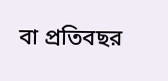বা প্রতিবছর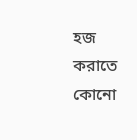হজ করাতে কোনো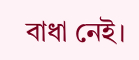বাধা নেই।